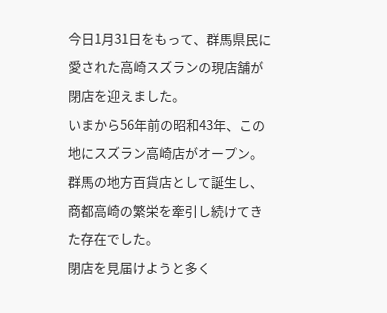今日1月31日をもって、群馬県民に愛された高崎スズランの現店舗が閉店を迎えました。
いまから56年前の昭和43年、この地にスズラン高崎店がオープン。群馬の地方百貨店として誕生し、商都高崎の繁栄を牽引し続けてきた存在でした。
閉店を見届けようと多く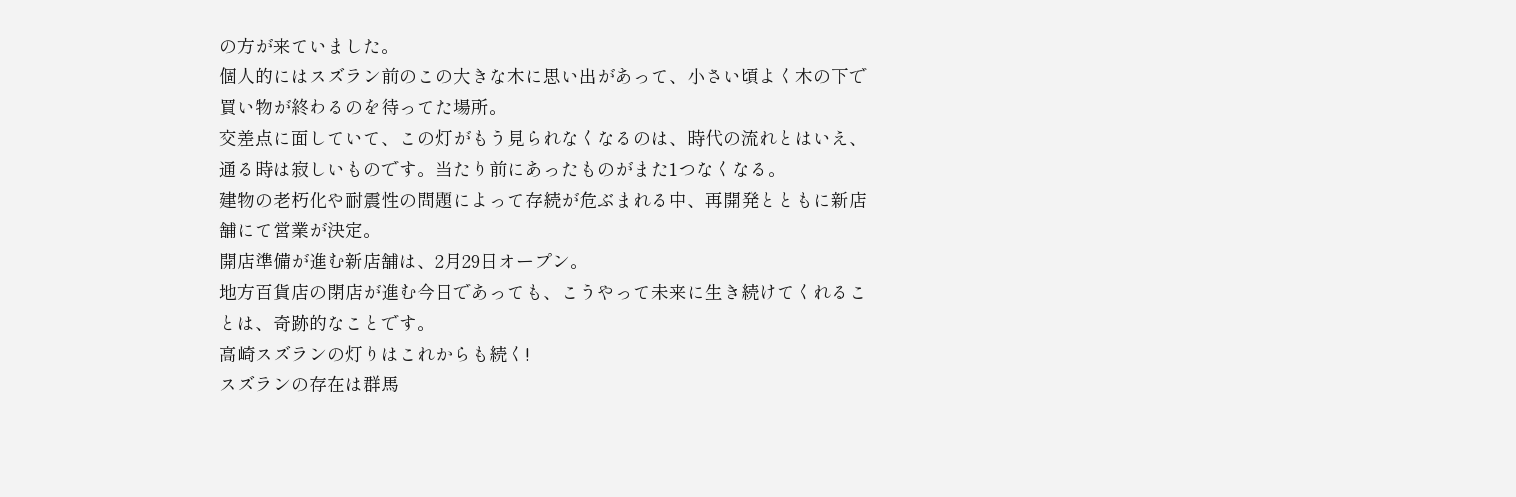の方が来ていました。
個人的にはスズラン前のこの大きな木に思い出があって、小さい頃よく木の下で買い物が終わるのを待ってた場所。
交差点に面していて、この灯がもう見られなくなるのは、時代の流れとはいえ、通る時は寂しいものです。当たり前にあったものがまた1つなくなる。
建物の老朽化や耐震性の問題によって存続が危ぶまれる中、再開発とともに新店舗にて営業が決定。
開店準備が進む新店舗は、2月29日オープン。
地方百貨店の閉店が進む今日であっても、こうやって未来に生き続けてくれることは、奇跡的なことです。
高崎スズランの灯りはこれからも続く!
スズランの存在は群馬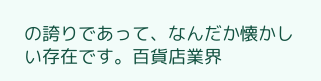の誇りであって、なんだか懐かしい存在です。百貨店業界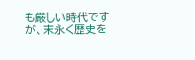も厳しい時代ですが、末永く歴史を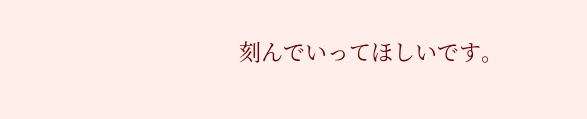刻んでいってほしいです。